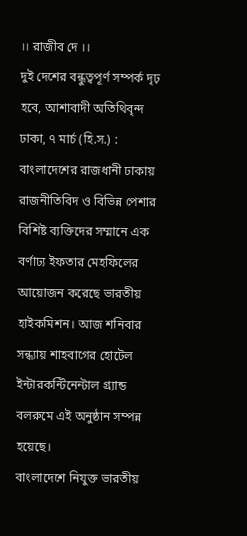।। রাজীব দে ।।
দুই দেশের বন্ধুত্বপূর্ণ সম্পর্ক দৃঢ় হবে, আশাবাদী অতিথিবৃন্দ
ঢাকা, ৭ মাৰ্চ (হি.স.) : বাংলাদেশের রাজধানী ঢাকায় রাজনীতিবিদ ও বিভিন্ন পেশার বিশিষ্ট ব্যক্তিদের সম্মানে এক বর্ণাঢ্য ইফতার মেহফিলের আয়োজন করেছে ভারতীয় হাইকমিশন। আজ শনিবার সন্ধ্যায় শাহবাগের হোটেল ইন্টারকন্টিনেন্টাল গ্র্যান্ড বলরুমে এই অনুষ্ঠান সম্পন্ন হয়েছে।
বাংলাদেশে নিযুক্ত ভারতীয়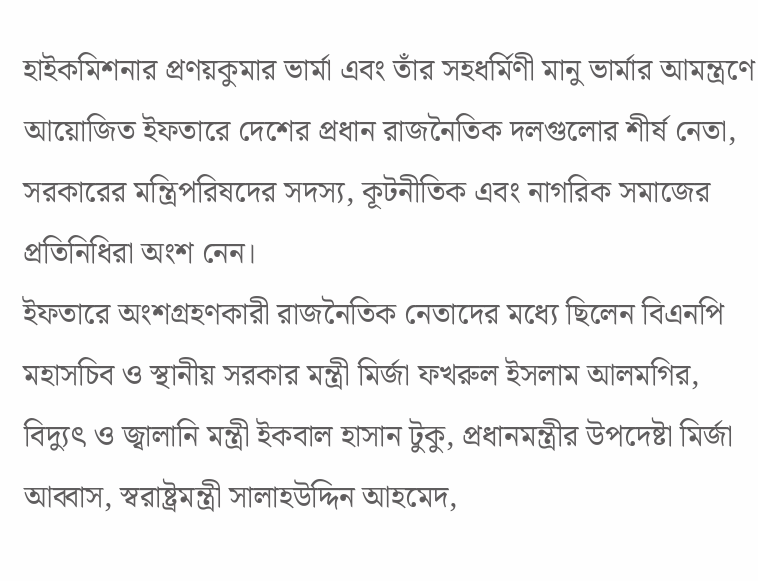হাইকমিশনার প্রণয়কুমার ভার্মা এবং তাঁর সহধর্মিণী মানু ভার্মার আমন্ত্রণে আয়োজিত ইফতারে দেশের প্রধান রাজনৈতিক দলগুলোর শীর্ষ নেতা, সরকারের মন্ত্রিপরিষদের সদস্য, কূটনীতিক এবং নাগরিক সমাজের প্রতিনিধিরা অংশ নেন।
ইফতারে অংশগ্রহণকারী রাজনৈতিক নেতাদের মধ্যে ছিলেন বিএনপি মহাসচিব ও স্থানীয় সরকার মন্ত্রী মির্জা ফখরুল ইসলাম আলমগির, বিদ্যুৎ ও জ্বালানি মন্ত্রী ইকবাল হাসান টুকু, প্রধানমন্ত্রীর উপদেষ্টা মির্জা আব্বাস, স্বরাষ্ট্রমন্ত্রী সালাহউদ্দিন আহমেদ,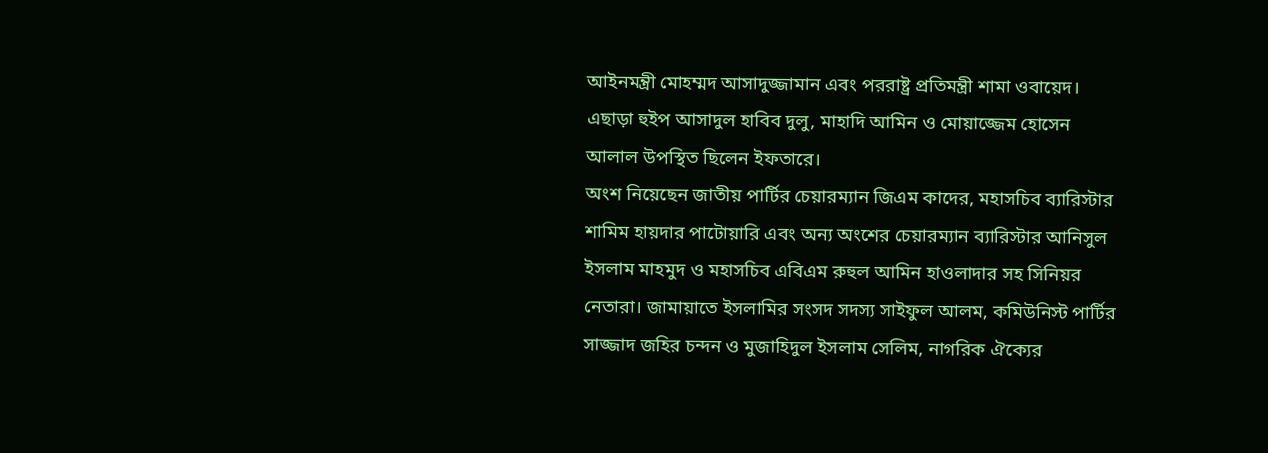আইনমন্ত্রী মোহম্মদ আসাদুজ্জামান এবং পররাষ্ট্র প্রতিমন্ত্রী শামা ওবায়েদ। এছাড়া হুইপ আসাদুল হাবিব দুলু, মাহাদি আমিন ও মোয়াজ্জেম হোসেন আলাল উপস্থিত ছিলেন ইফতারে।
অংশ নিয়েছেন জাতীয় পার্টির চেয়ারম্যান জিএম কাদের, মহাসচিব ব্যারিস্টার শামিম হায়দার পাটোয়ারি এবং অন্য অংশের চেয়ারম্যান ব্যারিস্টার আনিসুল ইসলাম মাহমুদ ও মহাসচিব এবিএম রুহুল আমিন হাওলাদার সহ সিনিয়র নেতারা। জামায়াতে ইসলামির সংসদ সদস্য সাইফুল আলম, কমিউনিস্ট পার্টির সাজ্জাদ জহির চন্দন ও মুজাহিদুল ইসলাম সেলিম, নাগরিক ঐক্যের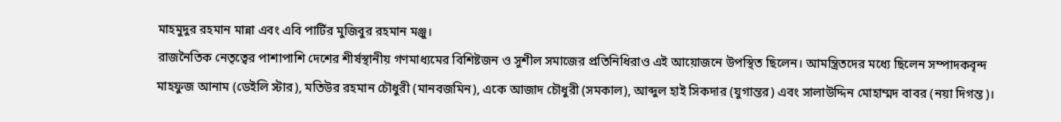মাহমুদুর রহমান মান্না এবং এবি পার্টির মুজিবুর রহমান মঞ্জু।
রাজনৈতিক নেতৃত্বের পাশাপাশি দেশের শীর্ষস্থানীয় গণমাধ্যমের বিশিষ্টজন ও সুশীল সমাজের প্রতিনিধিরাও এই আয়োজনে উপস্থিত ছিলেন। আমন্ত্রিতদের মধ্যে ছিলেন সম্পাদকবৃন্দ মাহফুজ আনাম (ডেইলি স্টার), মতিউর রহমান চৌধুরী (মানবজমিন), একে আজাদ চৌধুরী (সমকাল), আব্দুল হাই সিকদার (যুগান্তর) এবং সালাউদ্দিন মোহাম্মদ বাবর (নয়া দিগন্ত)।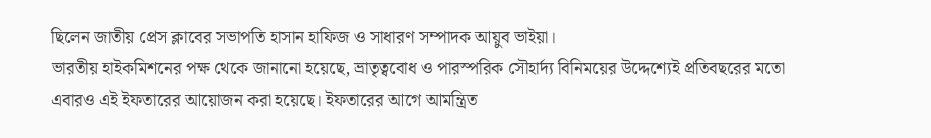ছিলেন জাতীয় প্রেস ক্লাবের সভাপতি হাসান হাফিজ ও সাধারণ সম্পাদক আয়ুব ভাইয়া।
ভারতীয় হাইকমিশনের পক্ষ থেকে জানানো হয়েছে, ভ্রাতৃত্ববোধ ও পারস্পরিক সৌহার্দ্য বিনিময়ের উদ্দেশ্যেই প্রতিবছরের মতো এবারও এই ইফতারের আয়োজন করা হয়েছে। ইফতারের আগে আমন্ত্রিত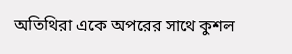অতিথিরা একে অপরের সাথে কুশল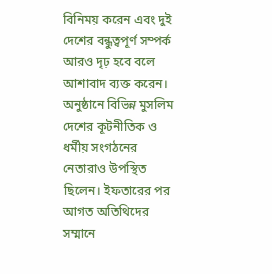বিনিময় করেন এবং দুই দেশের বন্ধুত্বপূর্ণ সম্পর্ক আরও দৃঢ় হবে বলে আশাবাদ ব্যক্ত করেন।
অনুষ্ঠানে বিভিন্ন মুসলিম দেশের কূটনীতিক ও ধর্মীয় সংগঠনের নেতারাও উপস্থিত ছিলেন। ইফতারের পর আগত অতিথিদের সম্মানে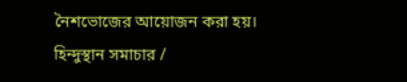নৈশভোজের আয়োজন করা হয়।
হিন্দুস্থান সমাচার /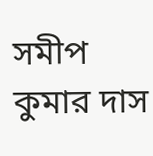সমীপ কুমার দাস